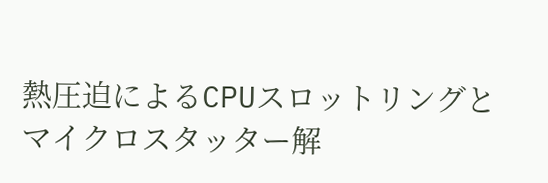熱圧迫によるCPUスロットリングとマイクロスタッター解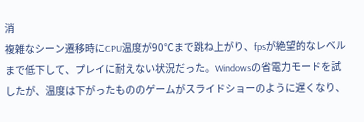消
複雑なシーン遷移時にCPU温度が90℃まで跳ね上がり、fpsが絶望的なレベルまで低下して、プレイに耐えない状況だった。Windowsの省電力モードを試したが、温度は下がったもののゲームがスライドショーのように遅くなり、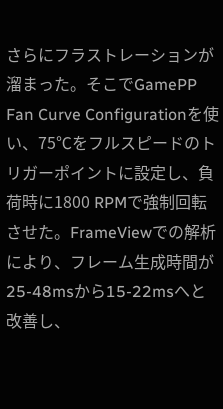さらにフラストレーションが溜まった。そこでGamePP Fan Curve Configurationを使い、75℃をフルスピードのトリガーポイントに設定し、負荷時に1800 RPMで強制回転させた。FrameViewでの解析により、フレーム生成時間が25-48msから15-22msへと改善し、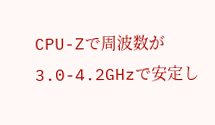CPU-Zで周波数が3.0-4.2GHzで安定し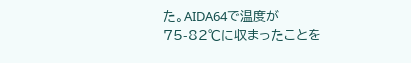た。AIDA64で温度が75-82℃に収まったことを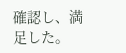確認し、満足した。